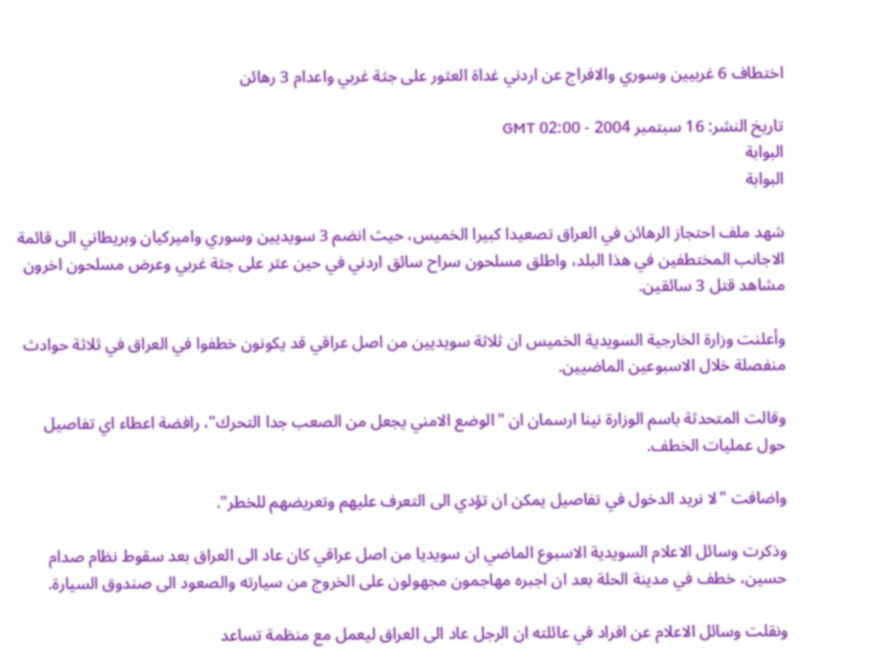اختطاف 6 غربيين وسوري والافراج عن اردني غداة العثور على جثة غربي واعدام 3 رهائن

تاريخ النشر: 16 سبتمبر 2004 - 02:00 GMT
البوابة
البوابة

شهد ملف احتجاز الرهائن في العراق تصعيدا كبيرا الخميس، حيث انضم 3 سويديين وسوري واميركيان وبريطاني الى قائمة الاجانب المختطفين في هذا البلد، واطلق مسلحون سراح سائق اردني في حين عثر على جثة غربي وعرض مسلحون اخرون مشاهد قتل 3 سائقين.

وأعلنت وزارة الخارجية السويدية الخميس ان ثلاثة سويديين من اصل عراقي قد يكونون خطفوا في العراق في ثلاثة حوادث منفصلة خلال الاسبوعين الماضيين.

وقالت المتحدثة باسم الوزارة نينا ارسمان ان "الوضع الامني يجعل من الصعب جدا التحرك"، رافضة اعطاء اي تفاصيل حول عمليات الخطف.

واضافت "لا نريد الدخول في تفاصيل يمكن ان تؤدي الى التعرف عليهم وتعريضهم للخطر".

وذكرت وسائل الاعلام السويدية الاسبوع الماضي ان سويديا من اصل عراقي كان عاد الى العراق بعد سقوط نظام صدام حسين، خطف في مدينة الحلة بعد ان اجبره مهاجمون مجهولون على الخروج من سيارته والصعود الى صندوق السيارة.

ونقلت وسائل الاعلام عن افراد في عائلته ان الرجل عاد الى العراق ليعمل مع منظمة تساعد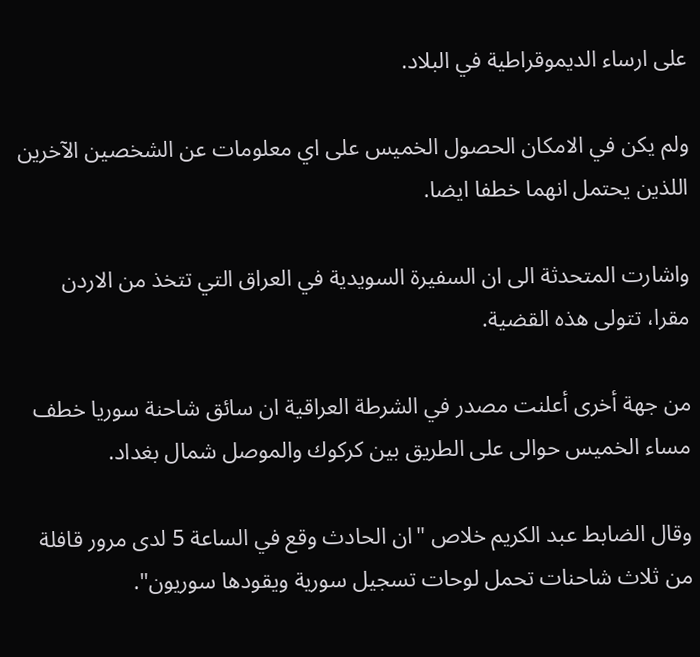على ارساء الديموقراطية في البلاد.

ولم يكن في الامكان الحصول الخميس على اي معلومات عن الشخصين الآخرين اللذين يحتمل انهما خطفا ايضا.

واشارت المتحدثة الى ان السفيرة السويدية في العراق التي تتخذ من الاردن مقرا، تتولى هذه القضية.

من جهة أخرى أعلنت مصدر في الشرطة العراقية ان سائق شاحنة سوريا خطف مساء الخميس حوالى على الطريق بين كركوك والموصل شمال بغداد.

وقال الضابط عبد الكريم خلاص "ان الحادث وقع في الساعة 5 لدى مرور قافلة من ثلاث شاحنات تحمل لوحات تسجيل سورية ويقودها سوريون".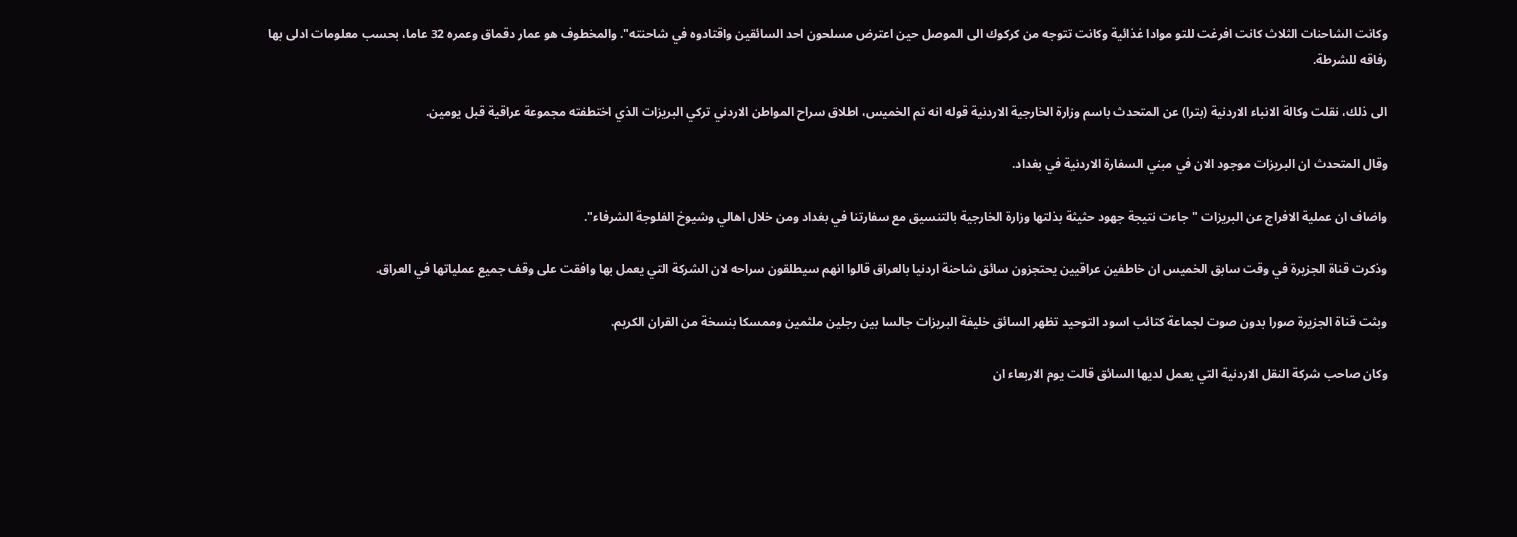وكانت الشاحنات الثلاث كانت افرغت للتو موادا غذائية وكانت تتوجه من كركوك الى الموصل حين اعترض مسلحون احد السائقين واقتادوه في شاحنته". والمخطوف هو عمار دقماق وعمره 32 عاما، بحسب معلومات ادلى بها رفاقه للشرطة.

الى ذلك، نقلت وكالة الانباء الاردنية (بترا) عن المتحدث باسم وزارة الخارجية الاردنية قوله انه تم الخميس، اطلاق سراح المواطن الاردني تركي البريزات الذي اختطفته مجموعة عراقية قبل يومين.

وقال المتحدث ان البريزات موجود الان في مبني السفارة الاردنية في بغداد.

واضاف ان عملية الافراج عن البريزات "جاءت نتيجة جهود حثيثة بذلتها وزارة الخارجية بالتنسيق مع سفارتنا في بغداد ومن خلال اهالي وشيوخ الفلوجة الشرفاء".

وذكرت قناة الجزيرة في وقت سابق الخميس ان خاطفين عراقيين يحتجزون سائق شاحنة اردنيا بالعراق قالوا انهم سيطلقون سراحه لان الشركة التي يعمل بها وافقت على وقف جميع عملياتها في العراق.

وبثت قناة الجزيرة صورا بدون صوت لجماعة كتائب اسود التوحيد تظهر السائق خليفة البريزات جالسا بين رجلين ملثمين وممسكا بنسخة من القران الكريم.

وكان صاحب شركة النقل الاردنية التي يعمل لديها السائق قالت يوم الاربعاء ان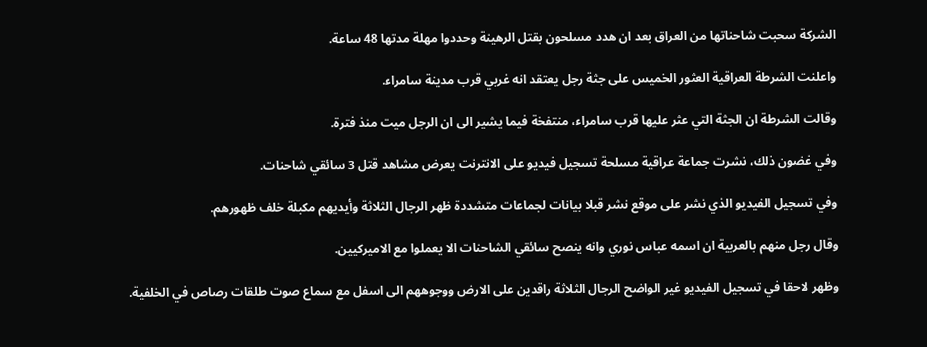الشركة سحبت شاحناتها من العراق بعد ان هدد مسلحون بقتل الرهينة وحددوا مهلة مدتها 48 ساعة.

واعلنت الشرطة العراقية العثور الخميس على جثة رجل يعتقد انه غربي قرب مدينة سامراء.

وقالت الشرطة ان الجثة التي عثر عليها قرب سامراء، منتفخة فيما يشير الى ان الرجل ميت منذ فترة.

وفي غضون ذلك، نشرت جماعة عراقية مسلحة تسجيل فيديو على الانترنت يعرض مشاهد قتل 3 سائقي شاحنات.

وفي تسجيل الفيديو الذي نشر على موقع نشر قبلا بيانات لجماعات متشددة ظهر الرجال الثلاثة وأيديهم مكبلة خلف ظهورهم.

وقال رجل منهم بالعربية ان اسمه عباس نوري وانه ينصح سائقي الشاحنات الا يعملوا مع الاميركيين.

وظهر لاحقا في تسجيل الفيديو غير الواضح الرجال الثلاثة راقدين على الارض ووجوههم الى اسفل مع سماع صوت طلقات رصاص في الخلفية.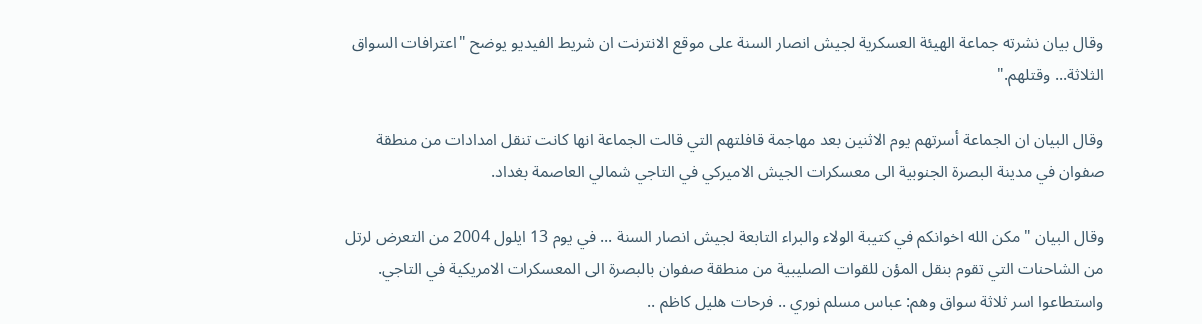وقال بيان نشرته جماعة الهيئة العسكرية لجيش انصار السنة على موقع الانترنت ان شريط الفيديو يوضح "اعترافات السواق الثلاثة... وقتلهم."

وقال البيان ان الجماعة أسرتهم يوم الاثنين بعد مهاجمة قافلتهم التي قالت الجماعة انها كانت تنقل امدادات من منطقة صفوان في مدينة البصرة الجنوبية الى معسكرات الجيش الاميركي في التاجي شمالي العاصمة بغداد.

وقال البيان "مكن الله اخوانكم في كتيبة الولاء والبراء التابعة لجيش انصار السنة ... في يوم 13 ايلول 2004 من التعرض لرتل من الشاحنات التي تقوم بنقل المؤن للقوات الصليبية من منطقة صفوان بالبصرة الى المعسكرات الامريكية في التاجي. واستطاعوا اسر ثلاثة سواق وهم: عباس مسلم نوري .. فرحات هليل كاظم ..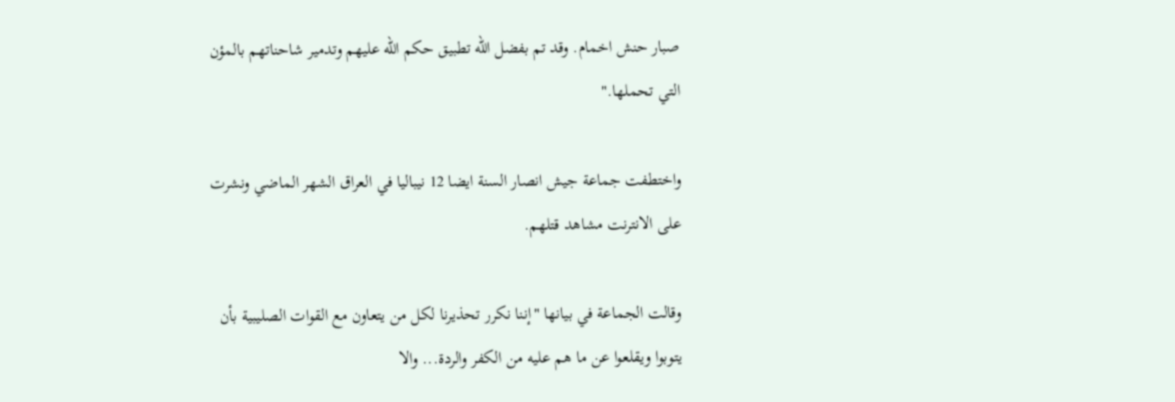صبار حنش اخمام. وقد تم بفضل الله تطبيق حكم الله عليهم وتدمير شاحناتهم بالمؤن التي تحملها."

واختطفت جماعة جيش انصار السنة ايضا 12 نيباليا في العراق الشهر الماضي ونشرت على الانترنت مشاهد قتلهم.

وقالت الجماعة في بيانها "إننا نكرر تحذيرنا لكل من يتعاون مع القوات الصليبية بأن يتوبوا ويقلعوا عن ما هم عليه من الكفر والردة... والا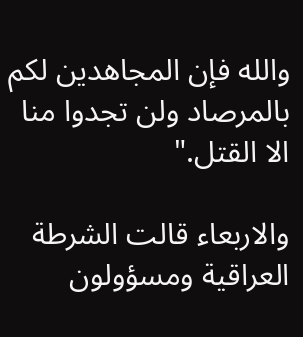والله فإن المجاهدين لكم بالمرصاد ولن تجدوا منا الا القتل."

والاربعاء قالت الشرطة العراقية ومسؤولون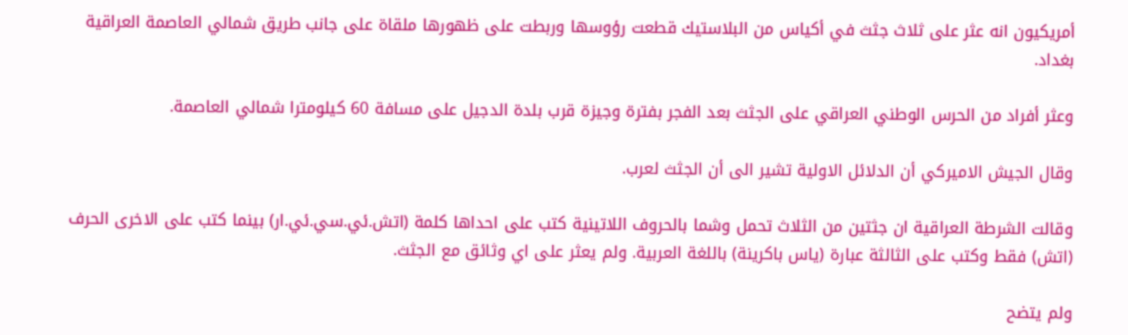أمريكيون انه عثر على ثلاث جثث في أكياس من البلاستيك قطعت رؤوسها وربطت على ظهورها ملقاة على جانب طريق شمالي العاصمة العراقية بغداد.

وعثر أفراد من الحرس الوطني العراقي على الجثث بعد الفجر بفترة وجيزة قرب بلدة الدجيل على مسافة 60 كيلومترا شمالي العاصمة.

وقال الجيش الاميركي أن الدلائل الاولية تشير الى أن الجثث لعرب.

وقالت الشرطة العراقية ان جثتين من الثلاث تحمل وشما بالحروف اللاتينية كتب على احداها كلمة (اتش.ئي.سي.ئي.ار) بينما كتب على الاخرى الحرف (اتش) فقط وكتب على الثالثة عبارة (ياس باكرينة) باللغة العربية. ولم يعثر على اي وثائق مع الجثث.

ولم يتضح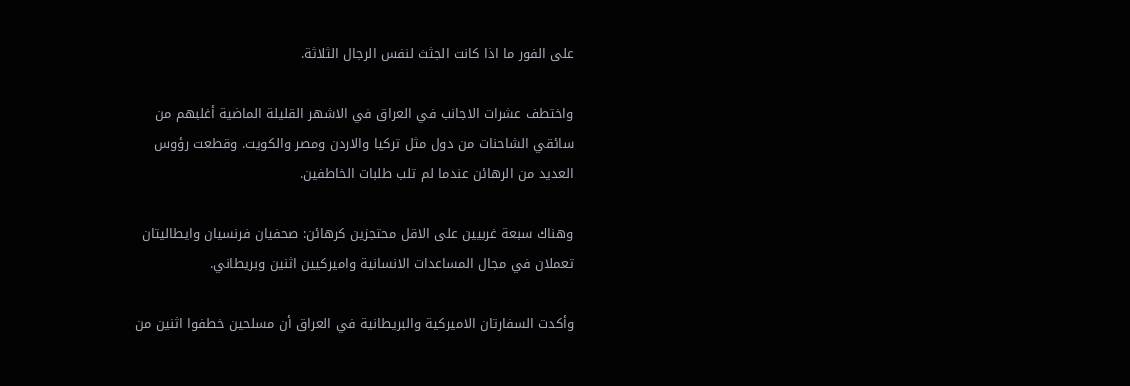على الفور ما اذا كانت الجثث لنفس الرجال الثلاثة.

واختطف عشرات الاجانب في العراق في الاشهر القليلة الماضية أغلبهم من سائقي الشاحنات من دول مثل تركيا والاردن ومصر والكويت. وقطعت رؤوس العديد من الرهائن عندما لم تلب طلبات الخاطفين.

وهناك سبعة غربيين على الاقل محتجزين كرهائن: صحفيان فرنسيان وايطاليتان تعملان في مجال المساعدات الانسانية واميركيين اثنين وبريطاني.

وأكدت السفارتان الاميركية والبريطانية في العراق أن مسلحين خطفوا اثنين من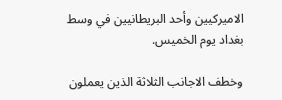الاميركيين وأحد البريطانيين في وسط بغداد يوم الخميس.

وخطف الاجانب الثلاثة الذين يعملون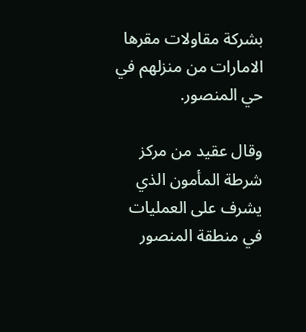بشركة مقاولات مقرها الامارات من منزلهم في حي المنصور.

وقال عقيد من مركز شرطة المأمون الذي يشرف على العمليات في منطقة المنصور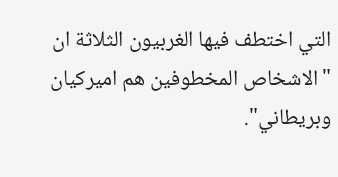التي اختطف فيها الغربيون الثلاثة ان "الاشخاص المخطوفين هم اميركيان وبريطاني".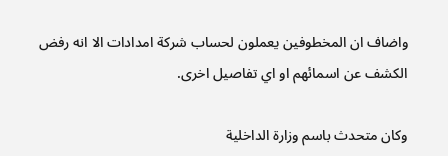واضاف ان المخطوفين يعملون لحساب شركة امدادات الا انه رفض الكشف عن اسمائهم او اي تفاصيل اخرى.

وكان متحدث باسم وزارة الداخلية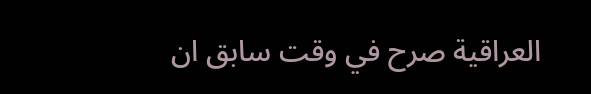العراقية صرح في وقت سابق ان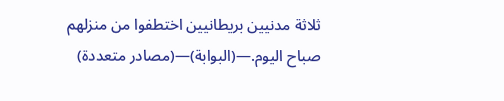ثلاثة مدنيين بريطانيين اختطفوا من منزلهم صباح اليوم.—(البوابة)—(مصادر متعددة)